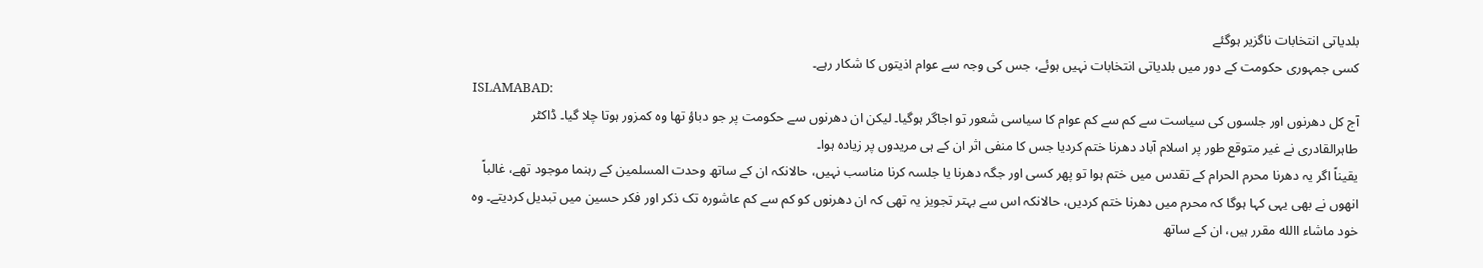بلدیاتی انتخابات ناگزیر ہوگئے
کسی جمہوری حکومت کے دور میں بلدیاتی انتخابات نہیں ہوئے، جس کی وجہ سے عوام اذیتوں کا شکار رہے۔
ISLAMABAD:
آج کل دھرنوں اور جلسوں کی سیاست سے کم سے کم عوام کا سیاسی شعور تو اجاگر ہوگیا۔ لیکن ان دھرنوں سے حکومت پر جو دباؤ تھا وہ کمزور ہوتا چلا گیا۔ ڈاکٹر طاہرالقادری نے غیر متوقع طور پر اسلام آباد دھرنا ختم کردیا جس کا منفی اثر ان کے ہی مریدوں پر زیادہ ہوا۔
یقیناً اگر یہ دھرنا محرم الحرام کے تقدس میں ختم ہوا تو پھر کسی اور جگہ دھرنا یا جلسہ کرنا مناسب نہیں، حالانکہ ان کے ساتھ وحدت المسلمین کے رہنما موجود تھے، غالباً انھوں نے بھی یہی کہا ہوگا کہ محرم میں دھرنا ختم کردیں، حالانکہ اس سے بہتر تجویز یہ تھی کہ ان دھرنوں کو کم سے کم عاشورہ تک ذکر اور فکر حسین میں تبدیل کردیتے۔ وہ خود ماشاء االله مقرر ہیں، ان کے ساتھ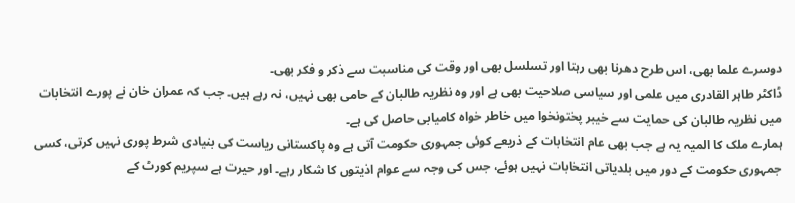دوسرے علما بھی، اس طرح دھرنا بھی رہتا اور تسلسل بھی اور وقت کی مناسبت سے ذکر و فکر بھی۔
ڈاکٹر طاہر القادری میں علمی اور سیاسی صلاحیت بھی ہے اور وہ نظریہ طالبان کے حامی بھی نہیں، نہ رہے ہیں۔ جب کہ عمران خان نے پورے انتخابات میں نظریہ طالبان کی حمایت سے خیبر پختونخوا میں خاطر خواہ کامیابی حاصل کی ہے۔
ہمارے ملک کا المیہ یہ ہے جب بھی عام انتخابات کے ذریعے کوئی جمہوری حکومت آتی ہے وہ پاکستانی ریاست کی بنیادی شرط پوری نہیں کرتی، کسی جمہوری حکومت کے دور میں بلدیاتی انتخابات نہیں ہوئے، جس کی وجہ سے عوام اذیتوں کا شکار رہے۔ اور حیرت ہے سپریم کورٹ کے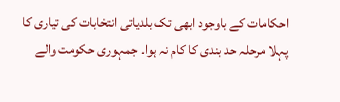احکامات کے باوجود ابھی تک بلدیاتی انتخابات کی تیاری کا پہلا مرحلہ حد بندی کا کام نہ ہوا۔ جمہوری حکومت والے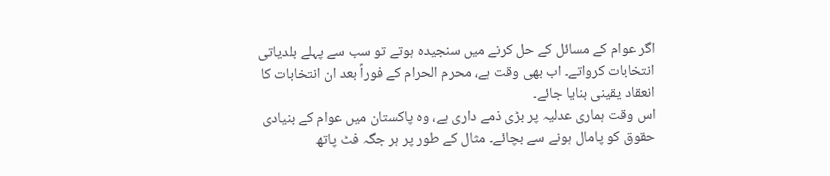اگر عوام کے مسائل کے حل کرنے میں سنجیدہ ہوتے تو سب سے پہلے بلدیاتی انتخابات کرواتے۔ اب بھی وقت ہے، محرم الحرام کے فوراً بعد ان انتخابات کا انعقاد یقینی بنایا جائے۔
اس وقت ہماری عدلیہ پر بڑی ذمے داری ہے، وہ پاکستان میں عوام کے بنیادی حقوق کو پامال ہونے سے بچائے۔ مثال کے طور پر ہر جگہ فٹ پاتھ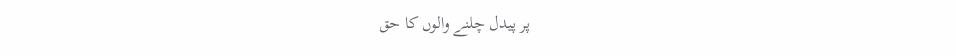پر پیدل چلنے والوں کا حق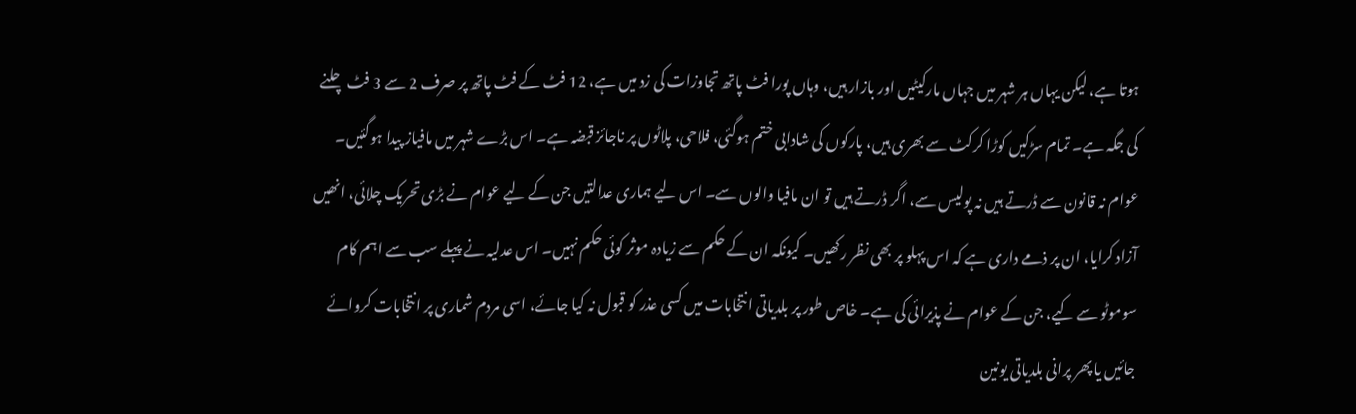ہوتا ہے، لیکن یہاں ہر شہر میں جہاں مارکیٹیں اور بازار ہیں، وہاں پورا فٹ پاتھ تجاوزات کی زد میں ہے، 12 فٹ کے فٹ پاتھ پر صرف 2 سے 3 فٹ چلنے کی جگہ ہے۔ تمام سڑکیں کوڑا کرکٹ سے بھری ہیں، پارکوں کی شادابی ختم ہوگئی، فلاحی، پلاٹوں پر ناجائز قبضہ ہے۔ اس بڑے شہر میں مافیاز پیدا ہوگئیں۔
عوام نہ قانون سے ڈرتے ہیں نہ پولیس سے، اگر ڈرتے ہیں تو ان مافیا والوں سے۔ اس لیے ہماری عدالتیں جن کے لیے عوام نے بڑی تحریک چلائی، انھیں آزاد کرایا، ان پر ذمے داری ہے کہ اس پہلو پر بھی نظر رکھیں۔ کیونکہ ان کے حکم سے زیادہ موثر کوئی حکم نہیں۔ اس عدلیہ نے پہلے سب سے اہم کام سوموٹو سے کیے، جن کے عوام نے پذیرائی کی ہے۔ خاص طور پر بلدیاتی انتخابات میں کسی عذر کو قبول نہ کیا جائے، اسی مردم شماری پر انتخابات کروائے جائیں یا پھر پرانی بلدیاتی یونین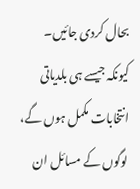بحال کردی جائیں۔
کیونکہ جیسے ہی بلدیاتی انتخابات مکمل ہوں گے، لوگوں کے مسائل ان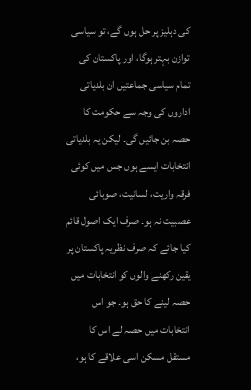کی دہلیز پر حل ہوں گے، تو سیاسی توازن بہتر ہوگا، اور پاکستان کی تمام سیاسی جماعتیں ان بلدیاتی اداروں کی وجہ سے حکومت کا حصہ بن جائیں گی۔ لیکن یہ بلدیاتی انتخابات ایسے ہوں جس میں کوئی فرقہ واریت، لسانیت، صوبائی عصبیت نہ ہو۔ صرف ایک اصول قائم کیا جائے کہ صرف نظریہ پاکستان پر یقین رکھنے والوں کو انتخابات میں حصہ لینے کا حق ہو۔ جو اس انتخابات میں حصہ لے اس کا مستقل مسکن اسی علاقے کا ہو،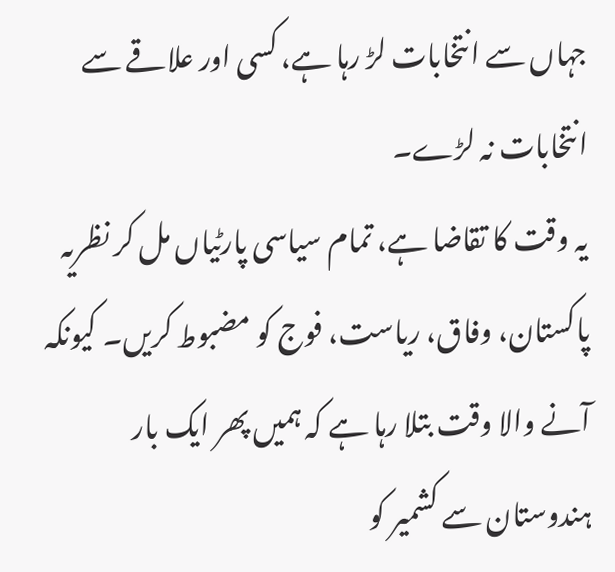جہاں سے انتخابات لڑ رہا ہے، کسی اور علاقے سے انتخابات نہ لڑے۔
یہ وقت کا تقاضا ہے، تمام سیاسی پارٹیاں مل کر نظریہ پاکستان، وفاق، ریاست، فوج کو مضبوط کریں۔ کیونکہ آنے والا وقت بتلا رہا ہے کہ ہمیں پھر ایک بار ہندوستان سے کشمیر کو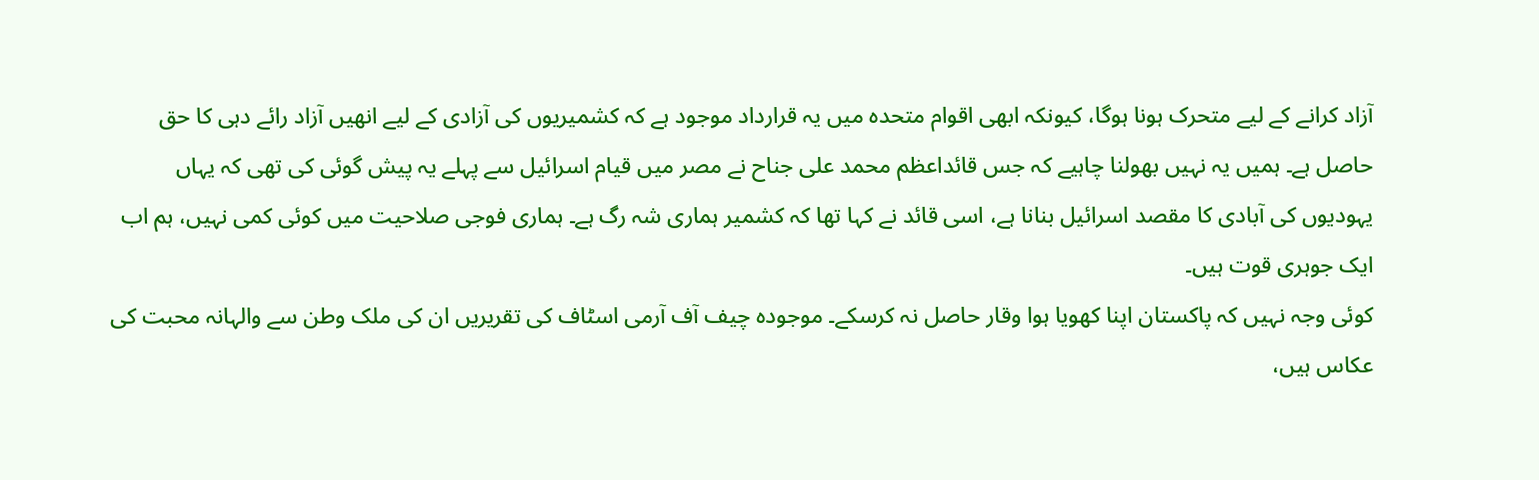آزاد کرانے کے لیے متحرک ہونا ہوگا، کیونکہ ابھی اقوام متحدہ میں یہ قرارداد موجود ہے کہ کشمیریوں کی آزادی کے لیے انھیں آزاد رائے دہی کا حق حاصل ہے۔ ہمیں یہ نہیں بھولنا چاہیے کہ جس قائداعظم محمد علی جناح نے مصر میں قیام اسرائیل سے پہلے یہ پیش گوئی کی تھی کہ یہاں یہودیوں کی آبادی کا مقصد اسرائیل بنانا ہے، اسی قائد نے کہا تھا کہ کشمیر ہماری شہ رگ ہے۔ ہماری فوجی صلاحیت میں کوئی کمی نہیں، ہم اب ایک جوہری قوت ہیں۔
کوئی وجہ نہیں کہ پاکستان اپنا کھویا ہوا وقار حاصل نہ کرسکے۔ موجودہ چیف آف آرمی اسٹاف کی تقریریں ان کی ملک وطن سے والہانہ محبت کی عکاس ہیں،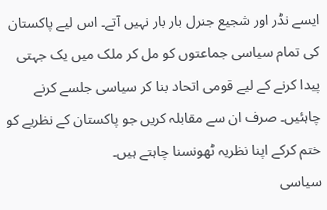ایسے نڈر اور شجیع جنرل بار بار نہیں آتے۔ اس لیے پاکستان کی تمام سیاسی جماعتوں کو مل کر ملک میں یک جہتی پیدا کرنے کے لیے قومی اتحاد بنا کر سیاسی جلسے کرنے چاہئیں۔ صرف ان سے مقابلہ کریں جو پاکستان کے نظریے کو ختم کرکے اپنا نظریہ ٹھونسنا چاہتے ہیں۔
سیاسی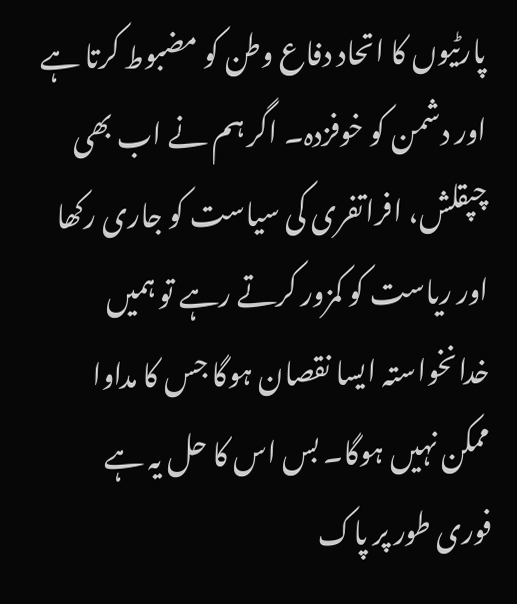پارٹیوں کا اتحاد دفاع وطن کو مضبوط کرتا ہے اور دشمن کو خوفزدہ۔ اگر ہم نے اب بھی چپقلش، افراتفری کی سیاست کو جاری رکھا اور ریاست کو کمزور کرتے رہے تو ہمیں خدانخواستہ ایسا نقصان ہوگا جس کا مداوا ممکن نہیں ہوگا۔ بس اس کا حل یہ ہے فوری طور پر پاک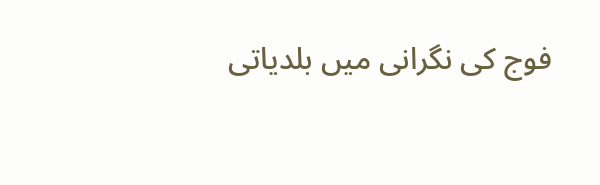فوج کی نگرانی میں بلدیاتی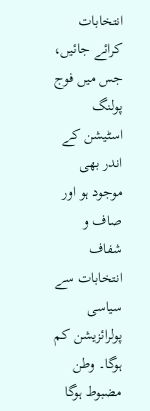انتخابات کرائے جائیں، جس میں فوج پولنگ اسٹیشن کے اندر بھی موجود ہو اور صاف و شفاف انتخابات سے سیاسی پولرائزیشن کم ہوگا۔ وطن مضبوط ہوگا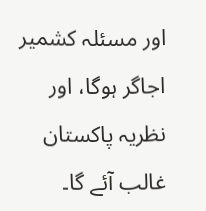اور مسئلہ کشمیر اجاگر ہوگا، اور نظریہ پاکستان غالب آئے گا۔